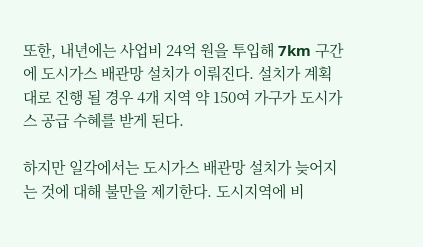또한, 내년에는 사업비 24억 원을 투입해 7km 구간에 도시가스 배관망 설치가 이뤄진다. 설치가 계획대로 진행 될 경우 4개 지역 약 150여 가구가 도시가스 공급 수혜를 받게 된다.

하지만 일각에서는 도시가스 배관망 설치가 늦어지는 것에 대해 불만을 제기한다. 도시지역에 비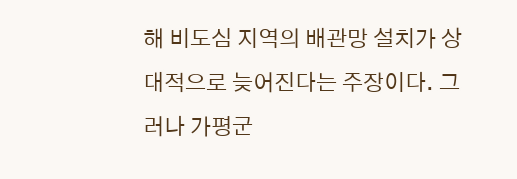해 비도심 지역의 배관망 설치가 상대적으로 늦어진다는 주장이다. 그러나 가평군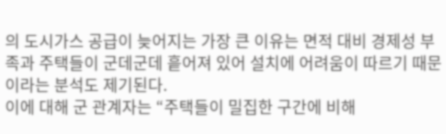의 도시가스 공급이 늦어지는 가장 큰 이유는 면적 대비 경제성 부족과 주택들이 군데군데 흩어져 있어 설치에 어려움이 따르기 때문이라는 분석도 제기된다.
이에 대해 군 관계자는 “주택들이 밀집한 구간에 비해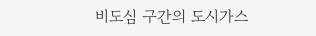비도심 구간의 도시가스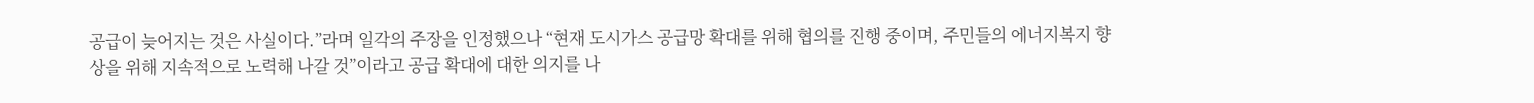공급이 늦어지는 것은 사실이다.”라며 일각의 주장을 인정했으나 “현재 도시가스 공급망 확대를 위해 협의를 진행 중이며, 주민들의 에너지복지 향상을 위해 지속적으로 노력해 나갈 것”이라고 공급 확대에 대한 의지를 나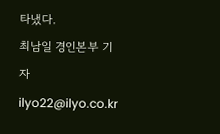타냈다.
최남일 경인본부 기자 ilyo22@ilyo.co.kr